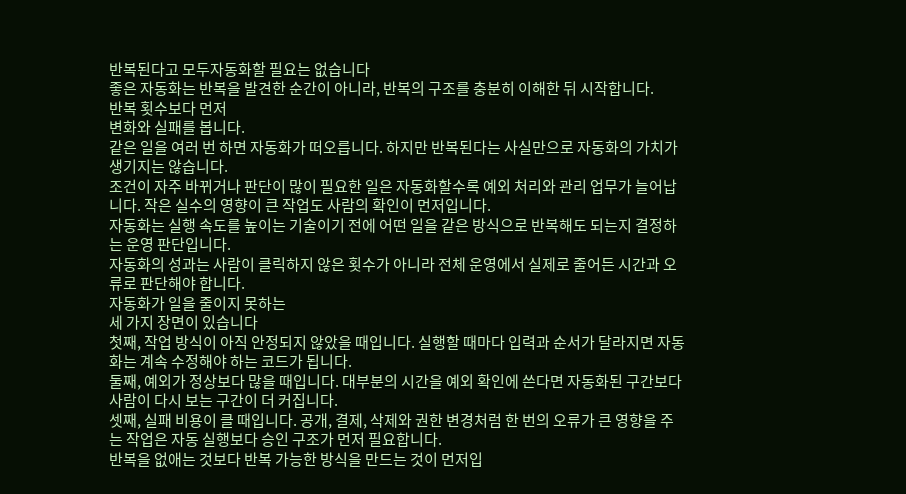반복된다고 모두자동화할 필요는 없습니다
좋은 자동화는 반복을 발견한 순간이 아니라, 반복의 구조를 충분히 이해한 뒤 시작합니다.
반복 횟수보다 먼저
변화와 실패를 봅니다.
같은 일을 여러 번 하면 자동화가 떠오릅니다. 하지만 반복된다는 사실만으로 자동화의 가치가 생기지는 않습니다.
조건이 자주 바뀌거나 판단이 많이 필요한 일은 자동화할수록 예외 처리와 관리 업무가 늘어납니다. 작은 실수의 영향이 큰 작업도 사람의 확인이 먼저입니다.
자동화는 실행 속도를 높이는 기술이기 전에 어떤 일을 같은 방식으로 반복해도 되는지 결정하는 운영 판단입니다.
자동화의 성과는 사람이 클릭하지 않은 횟수가 아니라 전체 운영에서 실제로 줄어든 시간과 오류로 판단해야 합니다.
자동화가 일을 줄이지 못하는
세 가지 장면이 있습니다
첫째, 작업 방식이 아직 안정되지 않았을 때입니다. 실행할 때마다 입력과 순서가 달라지면 자동화는 계속 수정해야 하는 코드가 됩니다.
둘째, 예외가 정상보다 많을 때입니다. 대부분의 시간을 예외 확인에 쓴다면 자동화된 구간보다 사람이 다시 보는 구간이 더 커집니다.
셋째, 실패 비용이 클 때입니다. 공개, 결제, 삭제와 권한 변경처럼 한 번의 오류가 큰 영향을 주는 작업은 자동 실행보다 승인 구조가 먼저 필요합니다.
반복을 없애는 것보다 반복 가능한 방식을 만드는 것이 먼저입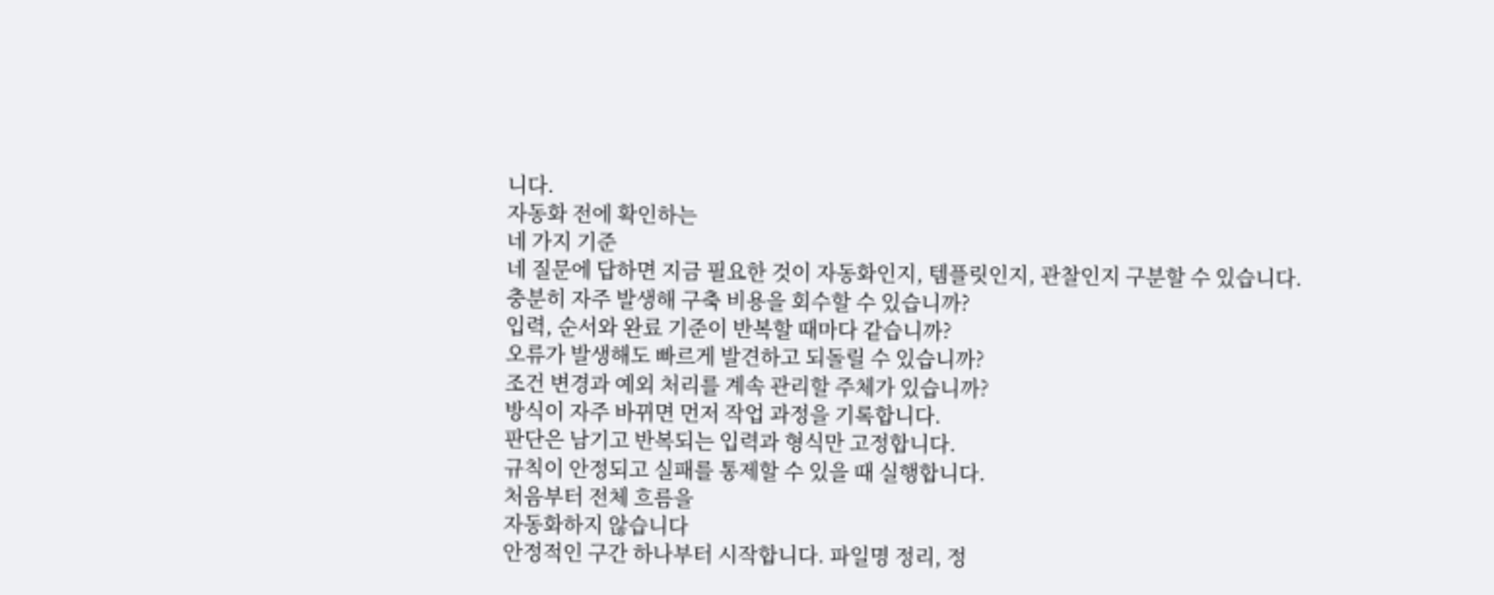니다.
자동화 전에 확인하는
네 가지 기준
네 질문에 답하면 지금 필요한 것이 자동화인지, 템플릿인지, 관찰인지 구분할 수 있습니다.
충분히 자주 발생해 구축 비용을 회수할 수 있습니까?
입력, 순서와 완료 기준이 반복할 때마다 같습니까?
오류가 발생해도 빠르게 발견하고 되돌릴 수 있습니까?
조건 변경과 예외 처리를 계속 관리할 주체가 있습니까?
방식이 자주 바뀌면 먼저 작업 과정을 기록합니다.
판단은 남기고 반복되는 입력과 형식만 고정합니다.
규칙이 안정되고 실패를 통제할 수 있을 때 실행합니다.
처음부터 전체 흐름을
자동화하지 않습니다
안정적인 구간 하나부터 시작합니다. 파일명 정리, 정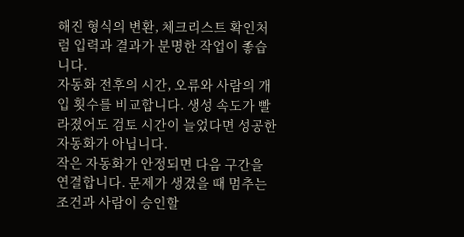해진 형식의 변환, 체크리스트 확인처럼 입력과 결과가 분명한 작업이 좋습니다.
자동화 전후의 시간, 오류와 사람의 개입 횟수를 비교합니다. 생성 속도가 빨라졌어도 검토 시간이 늘었다면 성공한 자동화가 아닙니다.
작은 자동화가 안정되면 다음 구간을 연결합니다. 문제가 생겼을 때 멈추는 조건과 사람이 승인할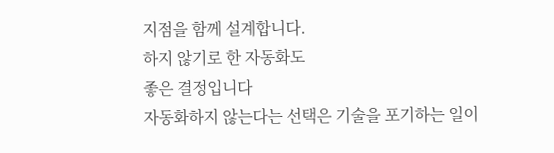지점을 함께 설계합니다.
하지 않기로 한 자동화도
좋은 결정입니다
자동화하지 않는다는 선택은 기술을 포기하는 일이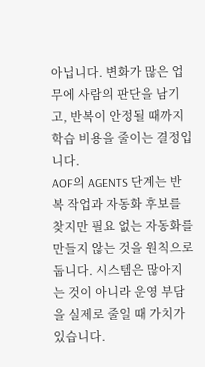아닙니다. 변화가 많은 업무에 사람의 판단을 남기고, 반복이 안정될 때까지 학습 비용을 줄이는 결정입니다.
AOF의 AGENTS 단계는 반복 작업과 자동화 후보를 찾지만 필요 없는 자동화를 만들지 않는 것을 원칙으로 둡니다. 시스템은 많아지는 것이 아니라 운영 부담을 실제로 줄일 때 가치가 있습니다.